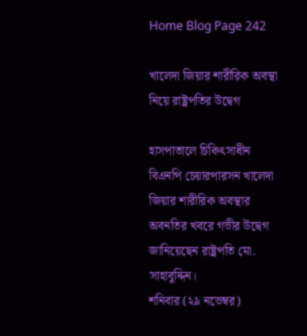Home Blog Page 242

খালেদা জিয়ার শারীরিক অবস্থা নিয়ে রাষ্ট্রপতির উদ্বেগ

হাসপাতালে চিকিৎসাধীন বিএনপি চেয়ারপারসন খালেদা জিয়ার শারীরিক অবস্থার অবনতির খবরে গভীর উদ্বেগ জানিয়েছেন রাষ্ট্রপতি মো. সাহাবুদ্দিন।
শনিবার (২৯ নভেম্বর)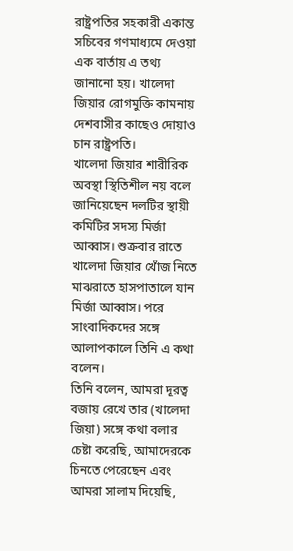রাষ্ট্রপতির সহকারী একান্ত সচিবের গণমাধ্যমে দেওয়া এক বার্তায় এ তথ্য জানানো হয়। খালেদা জিয়ার রোগমুক্তি কামনায় দেশবাসীর কাছেও দোয়াও চান রাষ্ট্রপতি।
খালেদা জিয়ার শারীরিক অবস্থা স্থিতিশীল নয় বলে জানিয়েছেন দলটির স্থায়ী কমিটির সদস্য মির্জা আব্বাস। শুক্রবার রাতে খালেদা জিয়ার খোঁজ নিতে মাঝরাতে হাসপাতালে যান মির্জা আব্বাস। পরে সাংবাদিকদের সঙ্গে আলাপকালে তিনি এ কথা বলেন।
তিনি বলেন, আমরা দূরত্ব বজায় রেখে তার (খালেদা জিয়া) সঙ্গে কথা বলার চেষ্টা করেছি, আমাদেরকে চিনতে পেরেছেন এবং আমরা সালাম দিয়েছি,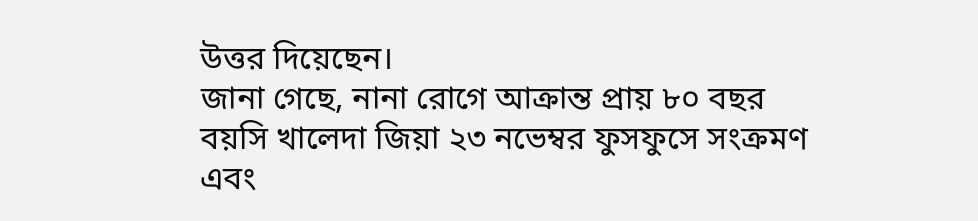উত্তর দিয়েছেন।
জানা গেছে, নানা রোগে আক্রান্ত প্রায় ৮০ বছর বয়সি খালেদা জিয়া ২৩ নভেম্বর ফুসফুসে সংক্রমণ এবং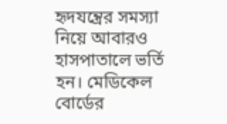হৃদযন্ত্রের সমস্যা নিয়ে আবারও হাসপাতালে ভর্তি হন। মেডিকেল বোর্ডের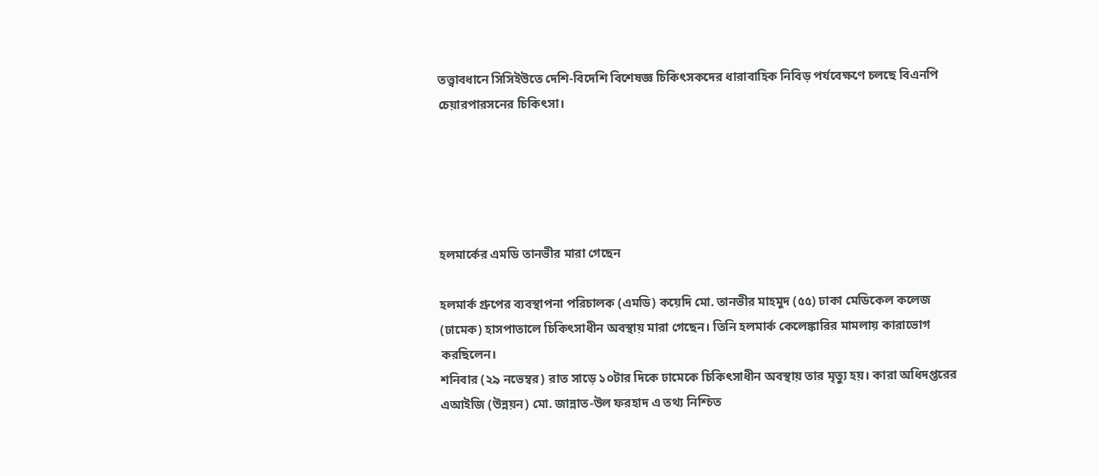তত্ত্বাবধানে সিসিইউতে দেশি-বিদেশি বিশেষজ্ঞ চিকিৎসকদের ধারাবাহিক নিবিড় পর্যবেক্ষণে চলছে বিএনপি চেয়ারপারসনের চিকিৎসা।





হলমার্কের এমডি তানভীর মারা গেছেন

হলমার্ক গ্রুপের ব্যবস্থাপনা পরিচালক (এমডি) কয়েদি মো. তানভীর মাহমুদ (৫৫) ঢাকা মেডিকেল কলেজ (ঢামেক) হাসপাতালে চিকিৎসাধীন অবস্থায় মারা গেছেন। তিনি হলমার্ক কেলেঙ্কারির মামলায় কারাভোগ করছিলেন।
শনিবার (২৯ নভেম্বর) রাত সাড়ে ১০টার দিকে ঢামেকে চিকিৎসাধীন অবস্থায় তার মৃত্যু হয়। কারা অধিদপ্তরের এআইজি (উন্নয়ন) মো. জান্নাত-উল ফরহাদ এ তথ্য নিশ্চিত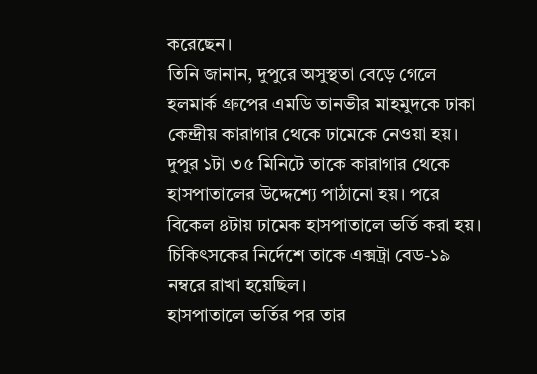করেছেন।
তিনি জানান, দুপুরে অসুস্থতা বেড়ে গেলে হলমার্ক গ্রুপের এমডি তানভীর মাহমুদকে ঢাকা কেন্দ্রীয় কারাগার থেকে ঢামেকে নেওয়া হয়। দুপুর ১টা ৩৫ মিনিটে তাকে কারাগার থেকে হাসপাতালের উদ্দেশ্যে পাঠানো হয়। পরে বিকেল ৪টায় ঢামেক হাসপাতালে ভর্তি করা হয়। চিকিৎসকের নির্দেশে তাকে এক্সট্রা বেড-১৯ নম্বরে রাখা হয়েছিল।
হাসপাতালে ভর্তির পর তার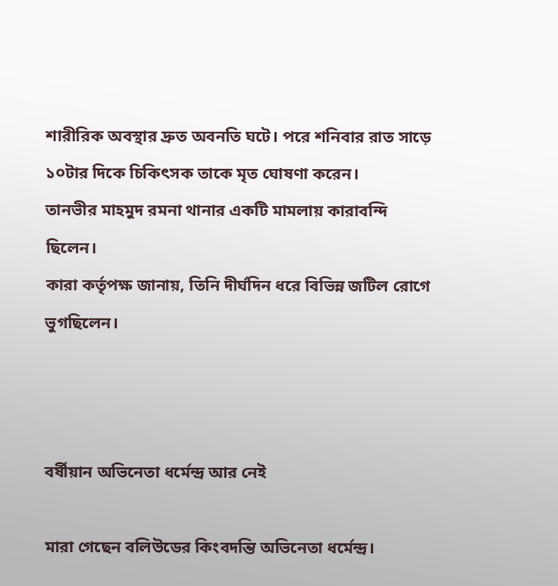শারীরিক অবস্থার দ্রুত অবনতি ঘটে। পরে শনিবার রাত সাড়ে ১০টার দিকে চিকিৎসক তাকে মৃত ঘোষণা করেন।
তানভীর মাহমুদ রমনা থানার একটি মামলায় কারাবন্দি ছিলেন।
কারা কর্তৃপক্ষ জানায়, তিনি দীর্ঘদিন ধরে বিভিন্ন জটিল রোগে ভুগছিলেন।



বর্ষীয়ান অভিনেতা ধর্মেন্দ্র আর নেই

মারা গেছেন বলিউডের কিংবদন্তি অভিনেতা ধর্মেন্দ্র।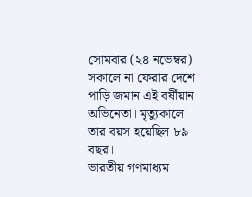সোমবার (২৪ নভেম্বর) সকালে না ফেরার দেশে পাড়ি জমান এই বর্ষীয়ান অভিনেতা। মৃত্যুকালে তার বয়স হয়েছিল ৮৯ বছর।
ভারতীয় গণমাধ্যম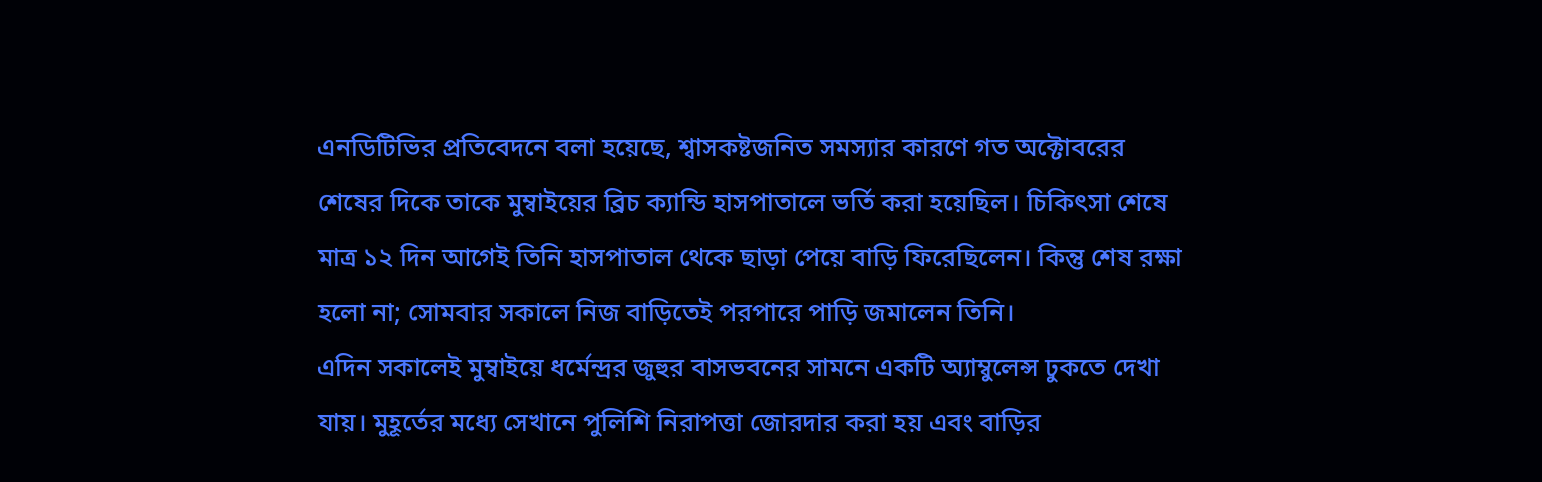এনডিটিভির প্রতিবেদনে বলা হয়েছে, শ্বাসকষ্টজনিত সমস্যার কারণে গত অক্টোবরের শেষের দিকে তাকে মুম্বাইয়ের ব্রিচ ক্যান্ডি হাসপাতালে ভর্তি করা হয়েছিল। চিকিৎসা শেষে মাত্র ১২ দিন আগেই তিনি হাসপাতাল থেকে ছাড়া পেয়ে বাড়ি ফিরেছিলেন। কিন্তু শেষ রক্ষা হলো না; সোমবার সকালে নিজ বাড়িতেই পরপারে পাড়ি জমালেন তিনি।
এদিন সকালেই মুম্বাইয়ে ধর্মেন্দ্রর জুহুর বাসভবনের সামনে একটি অ্যাম্বুলেন্স ঢুকতে দেখা যায়। মুহূর্তের মধ্যে সেখানে পুলিশি নিরাপত্তা জোরদার করা হয় এবং বাড়ির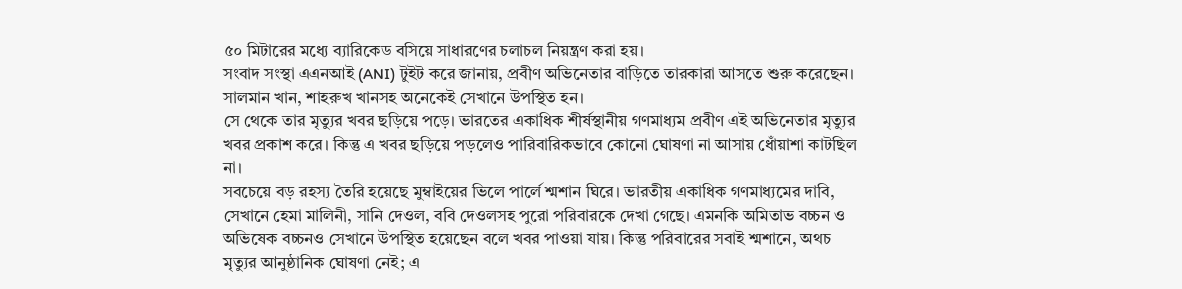৫০ মিটারের মধ্যে ব্যারিকেড বসিয়ে সাধারণের চলাচল নিয়ন্ত্রণ করা হয়।
সংবাদ সংস্থা এএনআই (ANI) টুইট করে জানায়, প্রবীণ অভিনেতার বাড়িতে তারকারা আসতে শুরু করেছেন। সালমান খান, শাহরুখ খানসহ অনেকেই সেখানে উপস্থিত হন।
সে থেকে তার মৃত্যুর খবর ছড়িয়ে পড়ে। ভারতের একাধিক শীর্ষস্থানীয় গণমাধ্যম প্রবীণ এই অভিনেতার মৃত্যুর খবর প্রকাশ করে। কিন্তু এ খবর ছড়িয়ে পড়লেও পারিবারিকভাবে কোনো ঘোষণা না আসায় ধোঁয়াশা কাটছিল না।
সবচেয়ে বড় রহস্য তৈরি হয়েছে মুম্বাইয়ের ভিলে পার্লে শ্মশান ঘিরে। ভারতীয় একাধিক গণমাধ্যমের দাবি, সেখানে হেমা মালিনী, সানি দেওল, ববি দেওলসহ পুরো পরিবারকে দেখা গেছে। এমনকি অমিতাভ বচ্চন ও অভিষেক বচ্চনও সেখানে উপস্থিত হয়েছেন বলে খবর পাওয়া যায়। কিন্তু পরিবারের সবাই শ্মশানে, অথচ মৃত্যুর আনুষ্ঠানিক ঘোষণা নেই; এ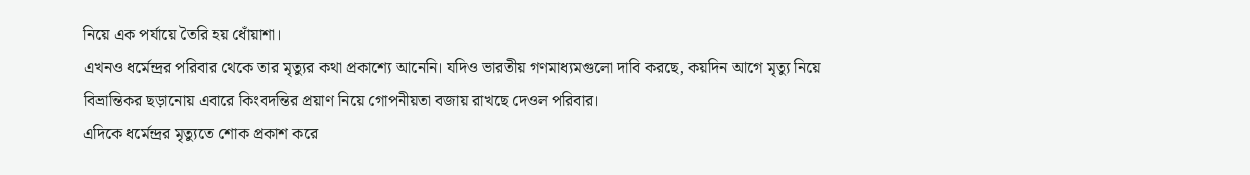নিয়ে এক পর্যায়ে তৈরি হয় ধোঁয়াশা।
এখনও ধর্মেন্দ্রর পরিবার থেকে তার মৃত্যুর কথা প্রকাশ্যে আনেনি। যদিও ভারতীয় গণমাধ্যমগুলো দাবি করছে, কয়দিন আগে মৃত্যু নিয়ে বিভ্রান্তিকর ছড়ানোয় এবারে কিংবদন্তির প্রয়াণ নিয়ে গোপনীয়তা বজায় রাখছে দেওল পরিবার।
এদিকে ধর্মেন্দ্রর মৃত্যুতে শোক প্রকাশ করে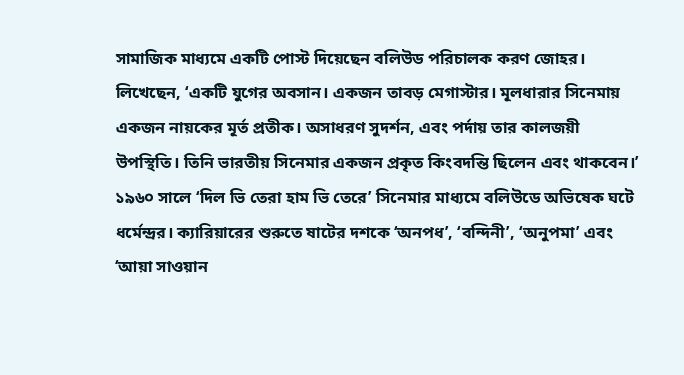সামাজিক মাধ্যমে একটি পোস্ট দিয়েছেন বলিউড পরিচালক করণ জোহর। লিখেছেন, ‘একটি যুগের অবসান। একজন তাবড় মেগাস্টার। মূলধারার সিনেমায় একজন নায়কের মূর্ত প্রতীক। অসাধরণ সুদর্শন, এবং পর্দায় তার কালজয়ী উপস্থিতি। তিনি ভারতীয় সিনেমার একজন প্রকৃত কিংবদন্তি ছিলেন এবং থাকবেন।’
১৯৬০ সালে ‘দিল ভি তেরা হাম ভি তেরে’ সিনেমার মাধ্যমে বলিউডে অভিষেক ঘটে ধর্মেন্দ্রর। ক্যারিয়ারের শুরুতে ষাটের দশকে ‘অনপধ’, ‘বন্দিনী’, ‘অনুপমা’ এবং ‘আয়া সাওয়ান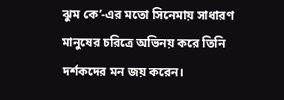ঝুম কে’-এর মতো সিনেমায় সাধারণ মানুষের চরিত্রে অভিনয় করে তিনি দর্শকদের মন জয় করেন।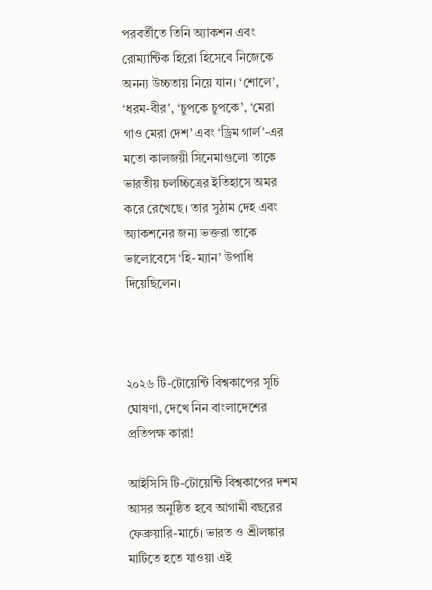পরবর্তীতে তিনি অ্যাকশন এবং রোম্যান্টিক হিরো হিসেবে নিজেকে অনন্য উচ্চতায় নিয়ে যান। ‘শোলে’, ‘ধরম-বীর’, ‘চুপকে চুপকে’, ‘মেরা গাও মেরা দেশ’ এবং ‘ড্রিম গার্ল’-এর মতো কালজয়ী সিনেমাগুলো তাকে ভারতীয় চলচ্চিত্রের ইতিহাসে অমর করে রেখেছে। তার সুঠাম দেহ এবং অ্যাকশনের জন্য ভক্তরা তাকে ভালোবেসে ‘হি-ম্যান’ উপাধি দিয়েছিলেন।



২০২৬ টি-টোয়েন্টি বিশ্বকাপের সূচি ঘোষণা, দেখে নিন বাংলাদেশের প্রতিপক্ষ কারা!

আইসিসি টি-টোয়েন্টি বিশ্বকাপের দশম আসর অনুষ্ঠিত হবে আগামী বছরের ফেব্রুয়ারি-মার্চে। ভারত ও শ্রীলঙ্কার মাটিতে হতে যাওয়া এই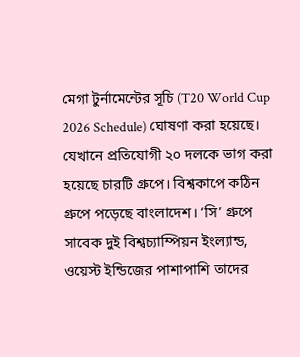মেগা টুর্নামেন্টের সূচি (T20 World Cup 2026 Schedule) ঘোষণা করা হয়েছে। যেখানে প্রতিযোগী ২০ দলকে ভাগ করা হয়েছে চারটি গ্রুপে। বিশ্বকাপে কঠিন গ্রুপে পড়েছে বাংলাদেশ। ‘সি’ গ্রুপে সাবেক দুই বিশ্বচ্যাম্পিয়ন ইংল্যান্ড, ওয়েস্ট ইন্ডিজের পাশাপাশি তাদের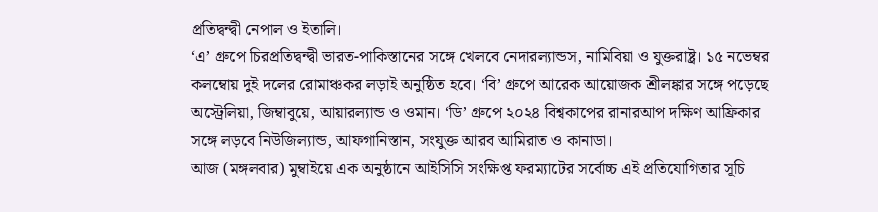প্রতিদ্বন্দ্বী নেপাল ও ইতালি।
‘এ’ গ্রুপে চিরপ্রতিদ্বন্দ্বী ভারত-পাকিস্তানের সঙ্গে খেলবে নেদারল্যান্ডস, নামিবিয়া ও যুক্তরাষ্ট্র। ১৫ নভেম্বর কলম্বোয় দুই দলের রোমাঞ্চকর লড়াই অনুষ্ঠিত হবে। ‘বি’ গ্রুপে আরেক আয়োজক শ্রীলঙ্কার সঙ্গে পড়েছে অস্ট্রেলিয়া, জিম্বাবুয়ে, আয়ারল্যান্ড ও ওমান। ‘ডি’ গ্রুপে ২০২৪ বিশ্বকাপের রানারআপ দক্ষিণ আফ্রিকার সঙ্গে লড়বে নিউজিল্যান্ড, আফগানিস্তান, সংযুক্ত আরব আমিরাত ও কানাডা।
আজ (মঙ্গলবার) মুম্বাইয়ে এক অনুষ্ঠানে আইসিসি সংক্ষিপ্ত ফরম্যাটের সর্বোচ্চ এই প্রতিযোগিতার সূচি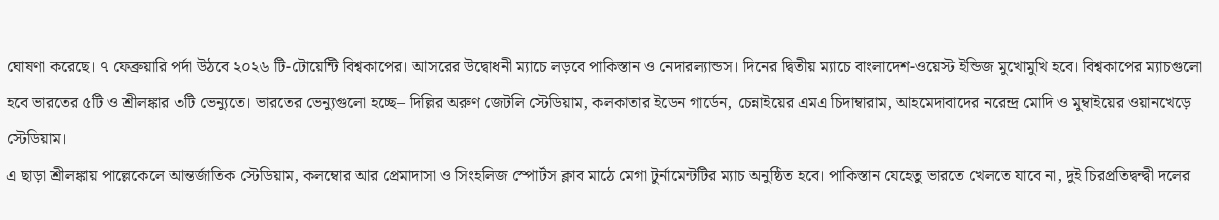ঘোষণা করেছে। ৭ ফেব্রুয়ারি পর্দা উঠবে ২০২৬ টি-টোয়েন্টি বিশ্বকাপের। আসরের উদ্বোধনী ম্যাচে লড়বে পাকিস্তান ও নেদারল্যান্ডস। দিনের দ্বিতীয় ম্যাচে বাংলাদেশ-ওয়েস্ট ইন্ডিজ মুখোমুখি হবে। বিশ্বকাপের ম্যাচগুলো হবে ভারতের ৫টি ও শ্রীলঙ্কার ৩টি ভেন্যুতে। ভারতের ভেন্যুগুলো হচ্ছে– দিল্লির অরুণ জেটলি স্টেডিয়াম, কলকাতার ইডেন গার্ডেন, চেন্নাইয়ের এমএ চিদাম্বারাম, আহমেদাবাদের নরেন্দ্র মোদি ও মুম্বাইয়ের ওয়ানখেড়ে স্টেডিয়াম।
এ ছাড়া শ্রীলঙ্কায় পাল্লেকেলে আন্তর্জাতিক স্টেডিয়াম, কলম্বোর আর প্রেমাদাসা ও সিংহলিজ স্পোর্টস ক্লাব মাঠে মেগা টুর্নামেন্টটির ম্যাচ অনুষ্ঠিত হবে। পাকিস্তান যেহেতু ভারতে খেলতে যাবে না, দুই চিরপ্রতিদ্বন্দ্বী দলের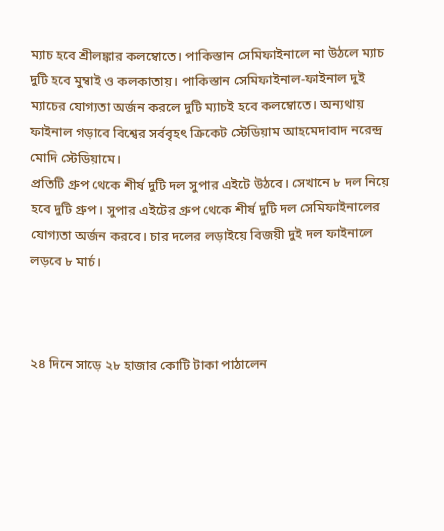ম্যাচ হবে শ্রীলঙ্কার কলম্বোতে। পাকিস্তান সেমিফাইনালে না উঠলে ম্যাচ দুটি হবে মুম্বাই ও কলকাতায়। পাকিস্তান সেমিফাইনাল-ফাইনাল দুই ম্যাচের যোগ্যতা অর্জন করলে দুটি ম্যাচই হবে কলম্বোতে। অন্যথায় ফাইনাল গড়াবে বিশ্বের সর্ববৃহৎ ক্রিকেট স্টেডিয়াম আহমেদাবাদ নরেন্দ্র মোদি স্টেডিয়ামে।
প্রতিটি গ্রুপ থেকে শীর্ষ দুটি দল সুপার এইটে উঠবে। সেখানে ৮ দল নিয়ে হবে দুটি গ্রুপ। সুপার এইটের গ্রুপ থেকে শীর্ষ দুটি দল সেমিফাইনালের যোগ্যতা অর্জন করবে। চার দলের লড়াইয়ে বিজয়ী দুই দল ফাইনালে লড়বে ৮ মার্চ।



২৪ দিনে সাড়ে ২৮ হাজার কোটি টাকা পাঠালেন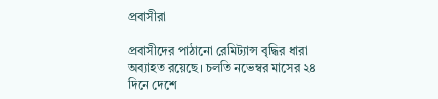প্রবাসীরা

প্রবাসীদের পাঠানো রেমিট্যান্স বৃদ্ধির ধারা অব্যাহত রয়েছে। চলতি নভেম্বর মাসের ২৪ দিনে দেশে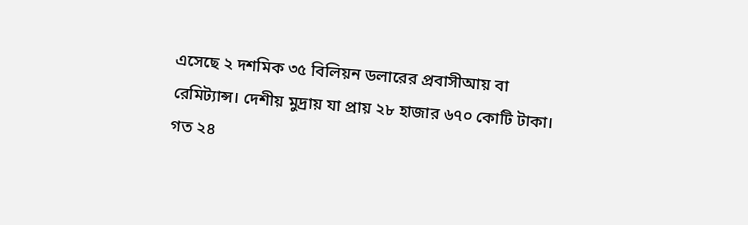এসেছে ২ দশমিক ৩৫ বিলিয়ন ডলারের প্রবাসীআয় বা রেমিট্যান্স। দেশীয় মুদ্রায় যা প্রায় ২৮ হাজার ৬৭০ কোটি টাকা।
গত ২৪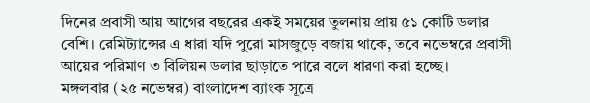দিনের প্রবাসী আয় আগের বছরের একই সময়ের তুলনায় প্রায় ৫১ কোটি ডলার বেশি। রেমিট্যান্সের এ ধারা যদি পুরো মাসজুড়ে বজায় থাকে, তবে নভেম্বরে প্রবাসী আয়ের পরিমাণ ৩ বিলিয়ন ডলার ছাড়াতে পারে বলে ধারণা করা হচ্ছে।
মঙ্গলবার (২৫ নভেম্বর) বাংলাদেশ ব্যাংক সূত্রে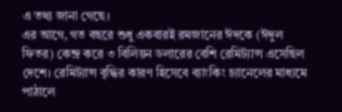এ তথ্য জানা গেছে।
এর আগে, গত বছরে শুধু একবারই রমজানের ঈদকে (ঈদুল ফিতর) কেন্দ্র করে ৩ বিলিয়ন ডলারের বেশি রেমিট্যান্স এসেছিল দেশে। রেমিট্যান্স বৃদ্ধির কারণ হিসেবে ব্যাংকিং চ্যানেলের মাধ্যমে পাঠালে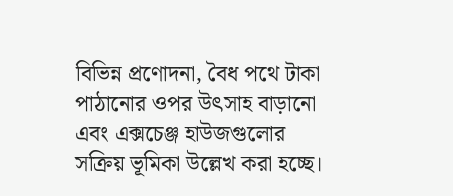বিভিন্ন প্রণোদনা, বৈধ পথে টাকা পাঠানোর ওপর উৎসাহ বাড়ানো এবং এক্সচেঞ্জ হাউজগুলোর সক্রিয় ভূমিকা উল্লেখ করা হচ্ছে।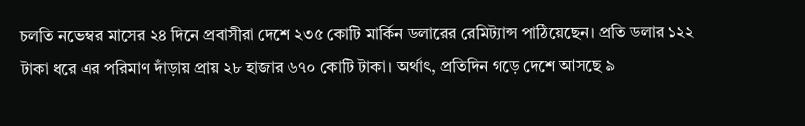চলতি নভেম্বর মাসের ২৪ দিনে প্রবাসীরা দেশে ২৩৫ কোটি মার্কিন ডলারের রেমিট্যান্স পাঠিয়েছেন। প্রতি ডলার ১২২ টাকা ধরে এর পরিমাণ দাঁড়ায় প্রায় ২৮ হাজার ৬৭০ কোটি টাকা। অর্থাৎ, প্রতিদিন গড়ে দেশে আসছে ৯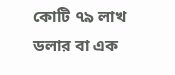কোটি ৭৯ লাখ ডলার বা এক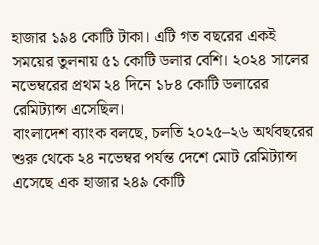হাজার ১৯৪ কোটি টাকা। এটি গত বছরের একই সময়ের তুলনায় ৫১ কোটি ডলার বেশি। ২০২৪ সালের নভেম্বরের প্রথম ২৪ দিনে ১৮৪ কোটি ডলারের রেমিট্যান্স এসেছিল।
বাংলাদেশ ব্যাংক বলছে, চলতি ২০২৫–২৬ অর্থবছরের শুরু থেকে ২৪ নভেম্বর পর্যন্ত দেশে মোট রেমিট্যান্স এসেছে এক হাজার ২৪৯ কোটি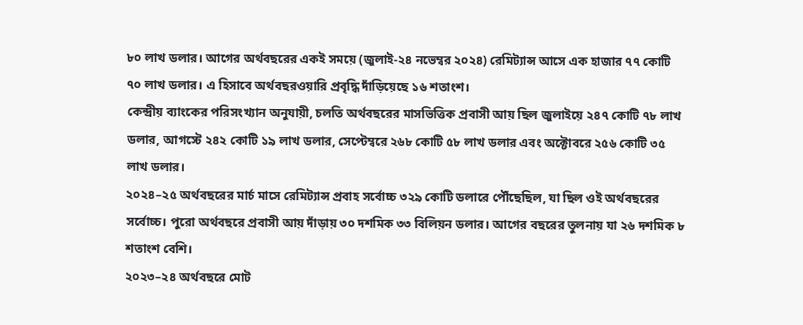৮০ লাখ ডলার। আগের অর্থবছরের একই সময়ে (জুলাই-২৪ নভেম্বর ২০২৪) রেমিট্যান্স আসে এক হাজার ৭৭ কোটি ৭০ লাখ ডলার। এ হিসাবে অর্থবছরওয়ারি প্রবৃদ্ধি দাঁড়িয়েছে ১৬ শতাংশ।
কেন্দ্রীয় ব্যাংকের পরিসংখ্যান অনুযায়ী, চলতি অর্থবছরের মাসভিত্তিক প্রবাসী আয় ছিল জুলাইয়ে ২৪৭ কোটি ৭৮ লাখ ডলার, আগস্টে ২৪২ কোটি ১৯ লাখ ডলার, সেপ্টেম্বরে ২৬৮ কোটি ৫৮ লাখ ডলার এবং অক্টোবরে ২৫৬ কোটি ৩৫ লাখ ডলার।
২০২৪–২৫ অর্থবছরের মার্চ মাসে রেমিট্যান্স প্রবাহ সর্বোচ্চ ৩২৯ কোটি ডলারে পৌঁছেছিল, যা ছিল ওই অর্থবছরের সর্বোচ্চ। পুরো অর্থবছরে প্রবাসী আয় দাঁড়ায় ৩০ দশমিক ৩৩ বিলিয়ন ডলার। আগের বছরের তুলনায় যা ২৬ দশমিক ৮ শতাংশ বেশি।
২০২৩–২৪ অর্থবছরে মোট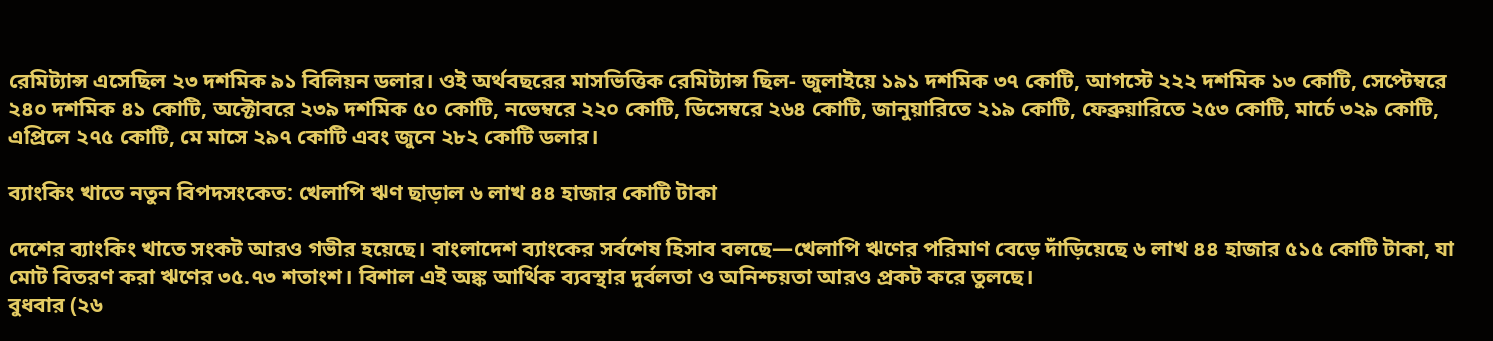রেমিট্যান্স এসেছিল ২৩ দশমিক ৯১ বিলিয়ন ডলার। ওই অর্থবছরের মাসভিত্তিক রেমিট্যান্স ছিল- জুলাইয়ে ১৯১ দশমিক ৩৭ কোটি, আগস্টে ২২২ দশমিক ১৩ কোটি, সেপ্টেম্বরে ২৪০ দশমিক ৪১ কোটি, অক্টোবরে ২৩৯ দশমিক ৫০ কোটি, নভেম্বরে ২২০ কোটি, ডিসেম্বরে ২৬৪ কোটি, জানুয়ারিতে ২১৯ কোটি, ফেব্রুয়ারিতে ২৫৩ কোটি, মার্চে ৩২৯ কোটি, এপ্রিলে ২৭৫ কোটি, মে মাসে ২৯৭ কোটি এবং জুনে ২৮২ কোটি ডলার।

ব্যাংকিং খাতে নতুন বিপদসংকেত: খেলাপি ঋণ ছাড়াল ৬ লাখ ৪৪ হাজার কোটি টাকা

দেশের ব্যাংকিং খাতে সংকট আরও গভীর হয়েছে। বাংলাদেশ ব্যাংকের সর্বশেষ হিসাব বলছে—খেলাপি ঋণের পরিমাণ বেড়ে দাঁড়িয়েছে ৬ লাখ ৪৪ হাজার ৫১৫ কোটি টাকা, যা মোট বিতরণ করা ঋণের ৩৫.৭৩ শতাংশ। বিশাল এই অঙ্ক আর্থিক ব্যবস্থার দুর্বলতা ও অনিশ্চয়তা আরও প্রকট করে তুলছে।
বুধবার (২৬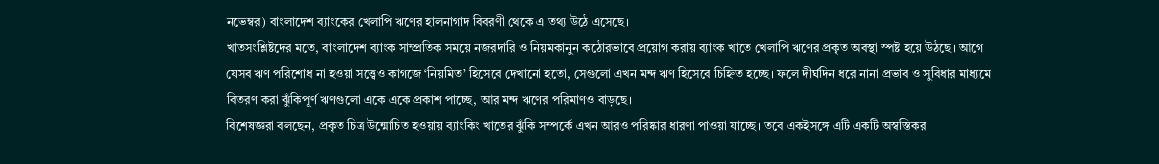নভেম্বর) বাংলাদেশ ব্যাংকের খেলাপি ঋণের হালনাগাদ বিবরণী থেকে এ তথ্য উঠে এসেছে।
খাতসংশ্লিষ্টদের মতে, বাংলাদেশ ব্যাংক সাম্প্রতিক সময়ে নজরদারি ও নিয়মকানুন কঠোরভাবে প্রয়োগ করায় ব্যাংক খাতে খেলাপি ঋণের প্রকৃত অবস্থা স্পষ্ট হয়ে উঠছে। আগে যেসব ঋণ পরিশোধ না হওয়া সত্ত্বেও কাগজে ‘নিয়মিত’ হিসেবে দেখানো হতো, সেগুলো এখন মন্দ ঋণ হিসেবে চিহ্নিত হচ্ছে। ফলে দীর্ঘদিন ধরে নানা প্রভাব ও সুবিধার মাধ্যমে বিতরণ করা ঝুঁকিপূর্ণ ঋণগুলো একে একে প্রকাশ পাচ্ছে, আর মন্দ ঋণের পরিমাণও বাড়ছে।
বিশেষজ্ঞরা বলছেন, প্রকৃত চিত্র উন্মোচিত হওয়ায় ব্যাংকিং খাতের ঝুঁকি সম্পর্কে এখন আরও পরিষ্কার ধারণা পাওয়া যাচ্ছে। তবে একইসঙ্গে এটি একটি অস্বস্তিকর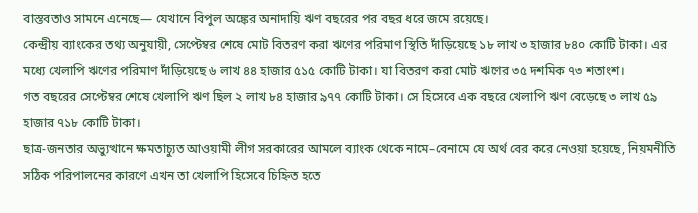বাস্তবতাও সামনে এনেছে— যেখানে বিপুল অঙ্কের অনাদায়ি ঋণ বছরের পর বছর ধরে জমে রয়েছে।
কেন্দ্রীয় ব্যাংকের তথ্য অনুযায়ী, সেপ্টেম্বর শেষে মোট বিতরণ করা ঋণের পরিমাণ স্থিতি দাঁড়িয়েছে ১৮ লাখ ৩ হাজার ৮৪০ কোটি টাকা। এর মধ্যে খেলাপি ঋণের পরিমাণ দাঁড়িয়েছে ৬ লাখ ৪৪ হাজার ৫১৫ কোটি টাকা। যা বিতরণ করা মোট ঋণের ৩৫ দশমিক ৭৩ শতাংশ।
গত বছরের সেপ্টেম্বর শেষে খেলাপি ঋণ ছিল ২ লাখ ৮৪ হাজার ৯৭৭ কোটি টাকা। সে হিসেবে এক বছরে খেলাপি ঋণ বেড়েছে ৩ লাখ ৫৯ হাজার ৭১৮ কোটি টাকা।
ছাত্র-জনতার অভ্যুত্থানে ক্ষমতাচ্যুত আওয়ামী লীগ সরকারের আমলে ব্যাংক থেকে নামে–বেনামে যে অর্থ বের করে নেওয়া হয়েছে, নিয়মনীতি স‌ঠিক প‌রিপালনের কারণে এখন তা খেলাপি হিসেবে চিহ্নিত হতে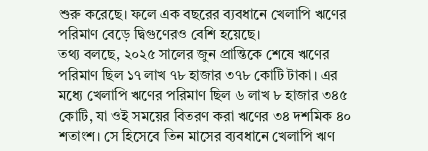শুরু করেছে। ফলে এক বছরের ব্যবধানে খেলাপি ঋণের পরিমাণ বেড়ে দ্বিগুণেরও বেশি হয়েছে।
তথ্য বলছে, ২০২৫ সালের জুন প্রান্তিকে শেষে ঋণের পরিমাণ ছিল ১৭ লাখ ৭৮ হাজার ৩৭৮ কোটি টাকা। এর মধ্যে খেলাপি ঋণের পরিমাণ ছিল ৬ লাখ ৮ হাজার ৩৪৫ কোটি, যা ওই সময়ের বিতরণ করা ঋণের ৩৪ দশমিক ৪০ শতাংশ। সে হিসেবে তিন মাসের ব্যবধানে খেলাপি ঋণ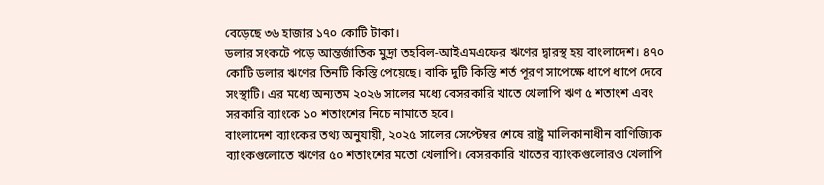বেড়েছে ৩৬ হাজার ১৭০ কোটি টাকা।
ডলার সংকটে পড়ে আন্তর্জাতিক মুদ্রা তহবিল-আইএমএফের ঋণের দ্বারস্থ হয় বাংলাদেশ। ৪৭০ কোটি ডলার ঋণের তিনটি কিস্তি পেয়েছে। বাকি দুটি কিস্তি শর্ত পূরণ সাপেক্ষে ধাপে ধাপে দেবে সংস্থাটি। এর মধ্যে অন্যতম ২০২৬ সালের মধ্যে বেসরকারি খাতে খেলাপি ঋণ ৫ শতাংশ এবং সরকারি ব্যাংকে ১০ শতাংশের নিচে নামাতে হবে।
বাংলাদেশ ব্যাংকের তথ্য অনুযায়ী, ২০২৫ সালের সেপ্টেম্বর শেষে রাষ্ট্র মালিকানাধীন বাণিজ্যিক ব্যাংকগুলোতে ঋণের ৫০ শতাংশের মতো খেলাপি। বেসরকারি খাতের ব্যাংকগুলোরও খেলাপি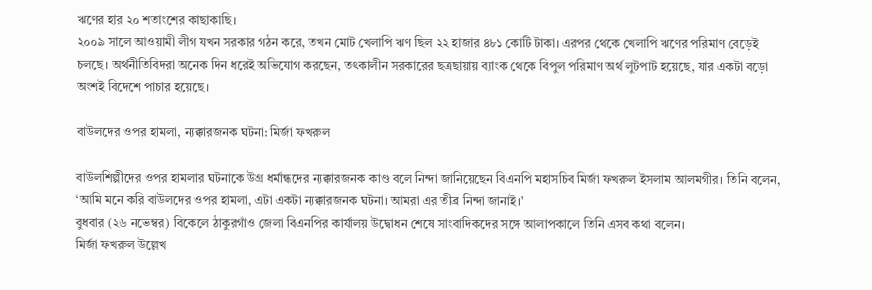ঋণের হার ২০ শতাংশের কাছাকাছি।
২০০৯ সালে আওয়ামী লীগ যখন সরকার গঠন করে, তখন মোট খেলাপি ঋণ ছিল ২২ হাজার ৪৮১ কোটি টাকা। এরপর থেকে খেলাপি ঋণের পরিমাণ বেড়েই চলছে। অর্থনীতিবিদরা অনেক দিন ধরেই অভিযোগ করছেন, তৎকালীন সরকারের ছত্রছায়ায় ব্যাংক থেকে বিপুল পরিমাণ অর্থ লুটপাট হয়েছে, যার একটা বড়ো অংশই বিদেশে পাচার হয়েছে।

বাউলদের ওপর হামলা, ন্যক্কারজনক ঘটনা: মির্জা ফখরুল

বাউলশিল্পীদের ওপর হামলার ঘটনাকে উগ্র ধর্মান্ধদের ন্যক্কারজনক কাণ্ড বলে নিন্দা জানিয়েছেন বিএনপি মহাসচিব মির্জা ফখরুল ইসলাম আলমগীর। তিনি বলেন, ‘আমি মনে করি বাউলদের ওপর হামলা, এটা একটা ন্যক্কারজনক ঘটনা। আমরা এর তীব্র নিন্দা জানাই।’
বুধবার (২৬ নভেম্বর) বিকেলে ঠাকুরগাঁও জেলা বিএনপির কার্যালয় উদ্বোধন শেষে সাংবাদিকদের সঙ্গে আলাপকালে তিনি এসব কথা বলেন।
মির্জা ফখরুল উল্লেখ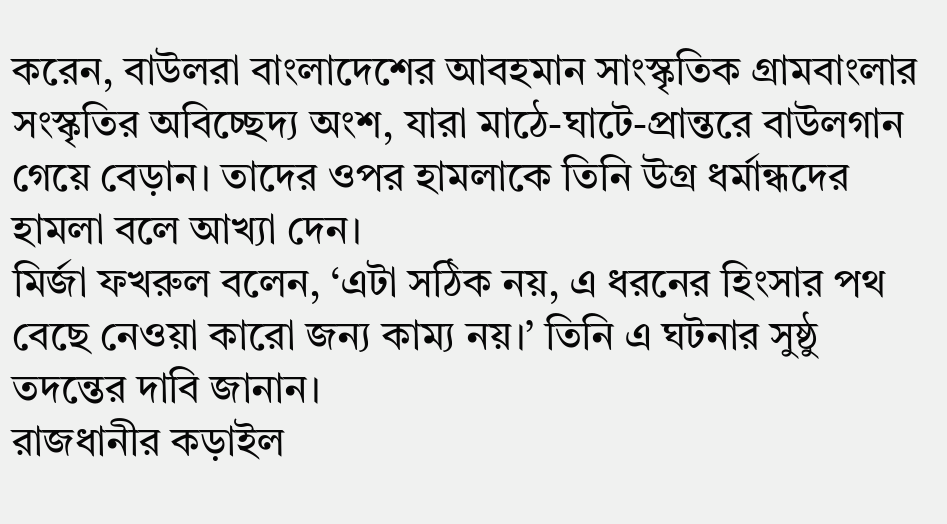করেন, বাউলরা বাংলাদেশের আবহমান সাংস্কৃতিক গ্রামবাংলার সংস্কৃতির অবিচ্ছেদ্য অংশ, যারা মাঠে-ঘাটে-প্রান্তরে বাউলগান গেয়ে বেড়ান। তাদের ওপর হামলাকে তিনি উগ্র ধর্মান্ধদের হামলা বলে আখ্যা দেন।
মির্জা ফখরুল বলেন, ‘এটা সঠিক নয়, এ ধরনের হিংসার পথ বেছে নেওয়া কারো জন্য কাম্য নয়।’ তিনি এ ঘটনার সুষ্ঠু তদন্তের দাবি জানান।
রাজধানীর কড়াইল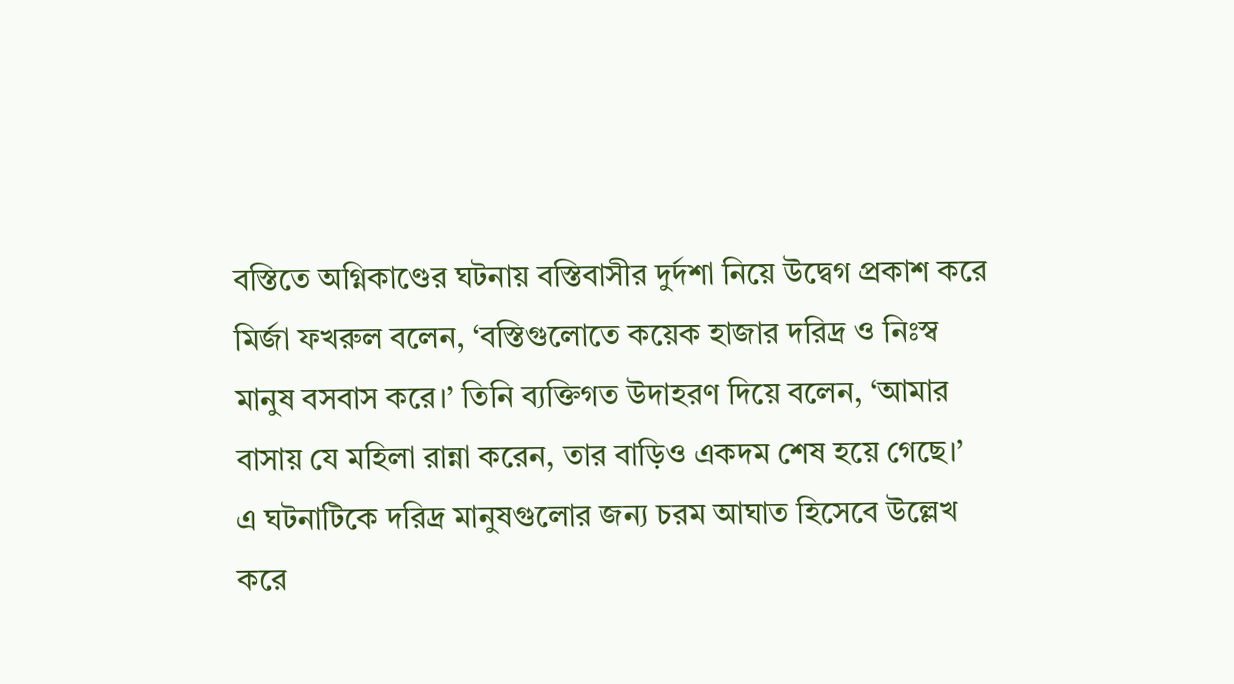বস্তিতে অগ্নিকাণ্ডের ঘটনায় বস্তিবাসীর দুর্দশা নিয়ে উদ্বেগ প্রকাশ করে মির্জা ফখরুল বলেন, ‘বস্তিগুলোতে কয়েক হাজার দরিদ্র ও নিঃস্ব মানুষ বসবাস করে।’ তিনি ব্যক্তিগত উদাহরণ দিয়ে বলেন, ‘আমার বাসায় যে মহিলা রান্না করেন, তার বাড়িও একদম শেষ হয়ে গেছে।’
এ ঘটনাটিকে দরিদ্র মানুষগুলোর জন্য চরম আঘাত হিসেবে উল্লেখ করে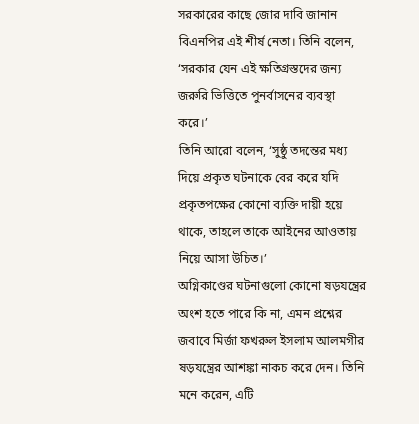সরকারের কাছে জোর দাবি জানান বিএনপির এই শীর্ষ নেতা। তিনি বলেন, ‘সরকার যেন এই ক্ষতিগ্রস্তদের জন্য জরুরি ভিত্তিতে পুনর্বাসনের ব্যবস্থা করে।’
তিনি আরো বলেন, ‘সুষ্ঠু তদন্তের মধ্য দিয়ে প্রকৃত ঘটনাকে বের করে যদি প্রকৃতপক্ষের কোনো ব্যক্তি দায়ী হয়ে থাকে, তাহলে তাকে আইনের আওতায় নিয়ে আসা উচিত।’
অগ্নিকাণ্ডের ঘটনাগুলো কোনো ষড়যন্ত্রের অংশ হতে পারে কি না, এমন প্রশ্নের জবাবে মির্জা ফখরুল ইসলাম আলমগীর ষড়যন্ত্রের আশঙ্কা নাকচ করে দেন। তিনি মনে করেন, এটি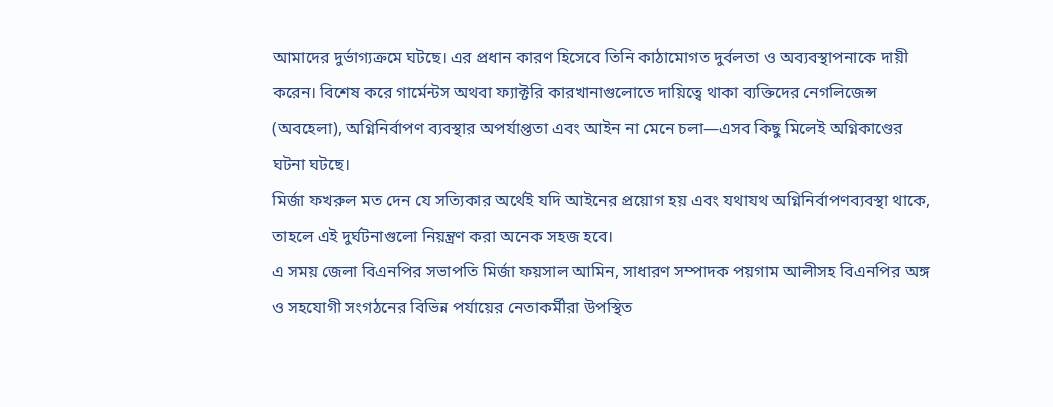আমাদের দুর্ভাগ্যক্রমে ঘটছে। এর প্রধান কারণ হিসেবে তিনি কাঠামোগত দুর্বলতা ও অব্যবস্থাপনাকে দায়ী করেন। বিশেষ করে গার্মেন্টস অথবা ফ্যাক্টরি কারখানাগুলোতে দায়িত্বে থাকা ব্যক্তিদের নেগলিজেন্স (অবহেলা), অগ্নিনির্বাপণ ব্যবস্থার অপর্যাপ্ততা এবং আইন না মেনে চলা—এসব কিছু মিলেই অগ্নিকাণ্ডের ঘটনা ঘটছে।
মির্জা ফখরুল মত দেন যে সত্যিকার অর্থেই যদি আইনের প্রয়োগ হয় এবং যথাযথ অগ্নিনির্বাপণব্যবস্থা থাকে, তাহলে এই দুর্ঘটনাগুলো নিয়ন্ত্রণ করা অনেক সহজ হবে।
এ সময় জেলা বিএনপির সভাপতি মির্জা ফয়সাল আমিন, সাধারণ সম্পাদক পয়গাম আলীসহ বিএনপির অঙ্গ ও সহযোগী সংগঠনের বিভিন্ন পর্যায়ের নেতাকর্মীরা উপস্থিত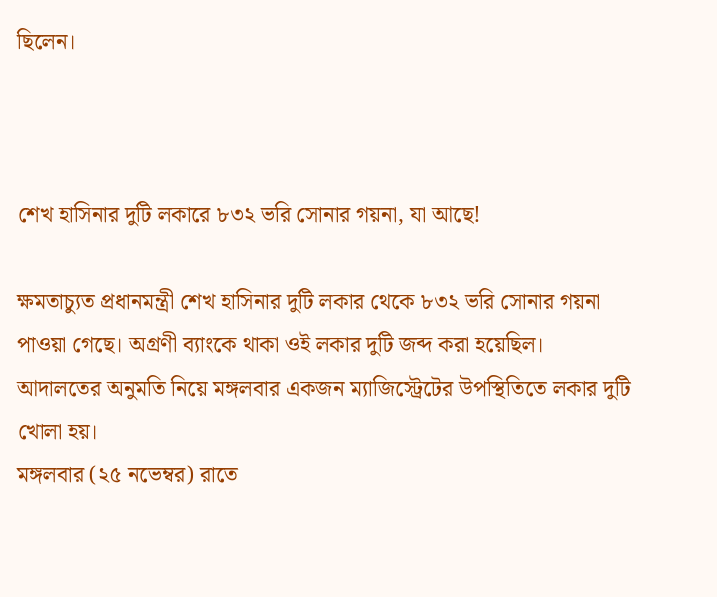ছিলেন।



শেখ হাসিনার দুটি লকারে ৮৩২ ভরি সোনার গয়না, যা আছে!

ক্ষমতাচ্যুত প্রধানমন্ত্রী শেখ হাসিনার দুটি লকার থেকে ৮৩২ ভরি সোনার গয়না পাওয়া গেছে। অগ্রণী ব্যাংকে থাকা ওই লকার দুটি জব্দ করা হয়েছিল। আদালতের অনুমতি নিয়ে মঙ্গলবার একজন ম্যাজিস্ট্রেটের উপস্থিতিতে লকার দুটি খোলা হয়।
মঙ্গলবার (২৫ নভেম্বর) রাতে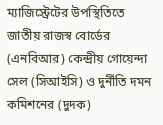ম্যাজিস্ট্রেটের উপস্থিতিতে জাতীয় রাজস্ব বোর্ডের (এনবিআর) কেন্দ্রীয় গোয়েন্দা সেল (সিআইসি) ও দুর্নীতি দমন কমিশনের (দুদক)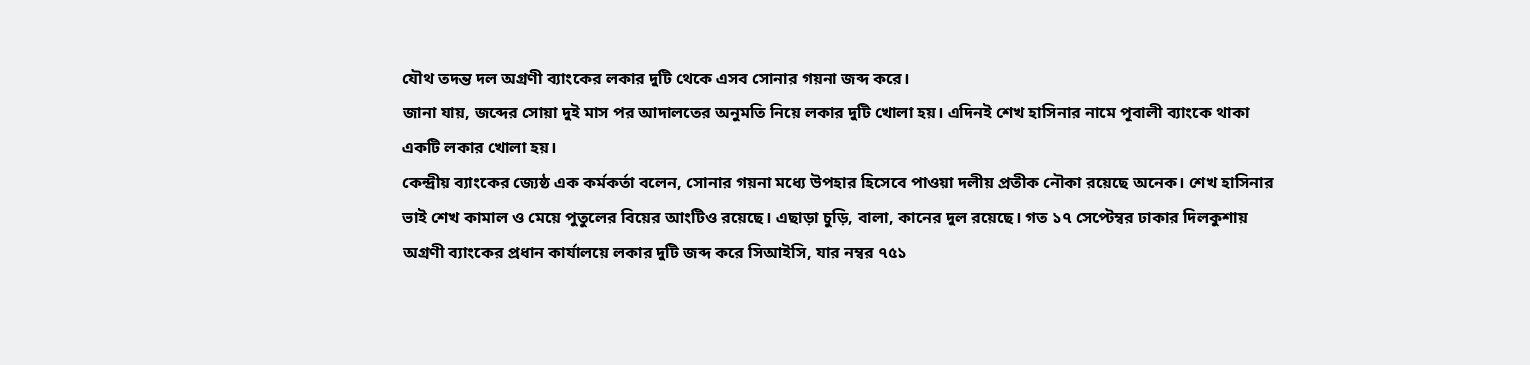যৌথ তদন্ত দল অগ্রণী ব্যাংকের লকার দুটি থেকে এসব সোনার গয়না জব্দ করে।
জানা যায়, জব্দের সোয়া দুই মাস পর আদালতের অনুমতি নিয়ে লকার দুটি খোলা হয়। এদিনই শেখ হাসিনার নামে পূবালী ব্যাংকে থাকা একটি লকার খোলা হয়।
কেন্দ্রীয় ব্যাংকের জ্যেষ্ঠ এক কর্মকর্তা বলেন, সোনার গয়না মধ্যে উপহার হিসেবে পাওয়া দলীয় প্রতীক নৌকা রয়েছে অনেক। শেখ হাসিনার ভাই শেখ কামাল ও মেয়ে পুতুলের বিয়ের আংটিও রয়েছে। এছাড়া চুড়ি, বালা, কানের দুল রয়েছে। গত ১৭ সেপ্টেম্বর ঢাকার দিলকুশায় অগ্রণী ব্যাংকের প্রধান কার্যালয়ে লকার দুটি জব্দ করে সিআইসি, যার নম্বর ৭৫১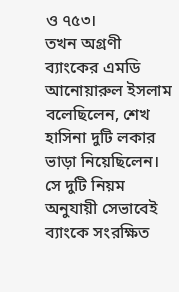ও ৭৫৩।
তখন অগ্রণী ব্যাংকের এমডি আনোয়ারুল ইসলাম বলেছিলেন, শেখ হাসিনা দুটি লকার ভাড়া নিয়েছিলেন। সে দুটি নিয়ম অনুযায়ী সেভাবেই ব্যাংকে সংরক্ষিত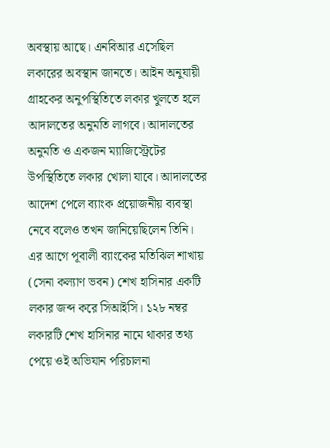অবস্থায় আছে। এনবিআর এসেছিল লকারের অবস্থান জানতে। আইন অনুযায়ী গ্রাহকের অনুপস্থিতিতে লকার খুলতে হলে আদালতের অনুমতি লাগবে। আদালতের অনুমতি ও একজন ম্যাজিস্ট্রেটের উপস্থিতিতে লকার খোলা যাবে। আদালতের আদেশ পেলে ব্যাংক প্রয়োজনীয় ব্যবস্থা নেবে বলেও তখন জানিয়েছিলেন তিনি।
এর আগে পূবালী ব্যাংকের মতিঝিল শাখায় (সেনা কল্যাণ ভবন) শেখ হাসিনার একটি লকার জব্দ করে সিআইসি। ১২৮ নম্বর লকারটি শেখ হাসিনার নামে থাকার তথ্য পেয়ে ওই অভিযান পরিচালনা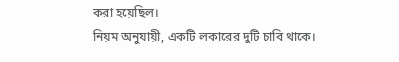করা হয়েছিল।
নিয়ম অনুযায়ী, একটি লকারের দুটি চাবি থাকে।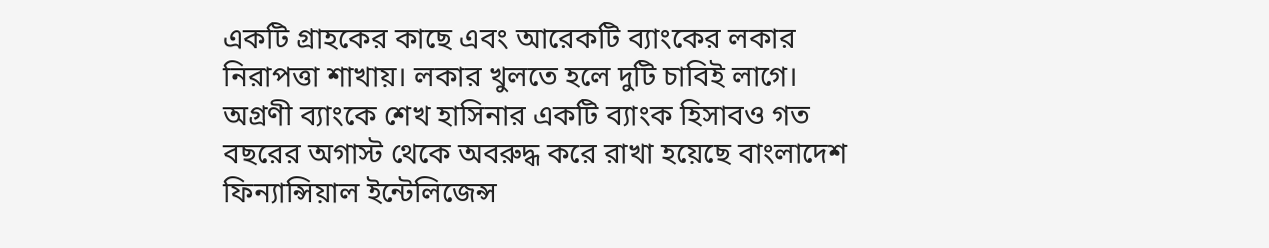একটি গ্রাহকের কাছে এবং আরেকটি ব্যাংকের লকার নিরাপত্তা শাখায়। লকার খুলতে হলে দুটি চাবিই লাগে।
অগ্রণী ব্যাংকে শেখ হাসিনার একটি ব্যাংক হিসাবও গত বছরের অগাস্ট থেকে অবরুদ্ধ করে রাখা হয়েছে বাংলাদেশ ফিন্যান্সিয়াল ইন্টেলিজেন্স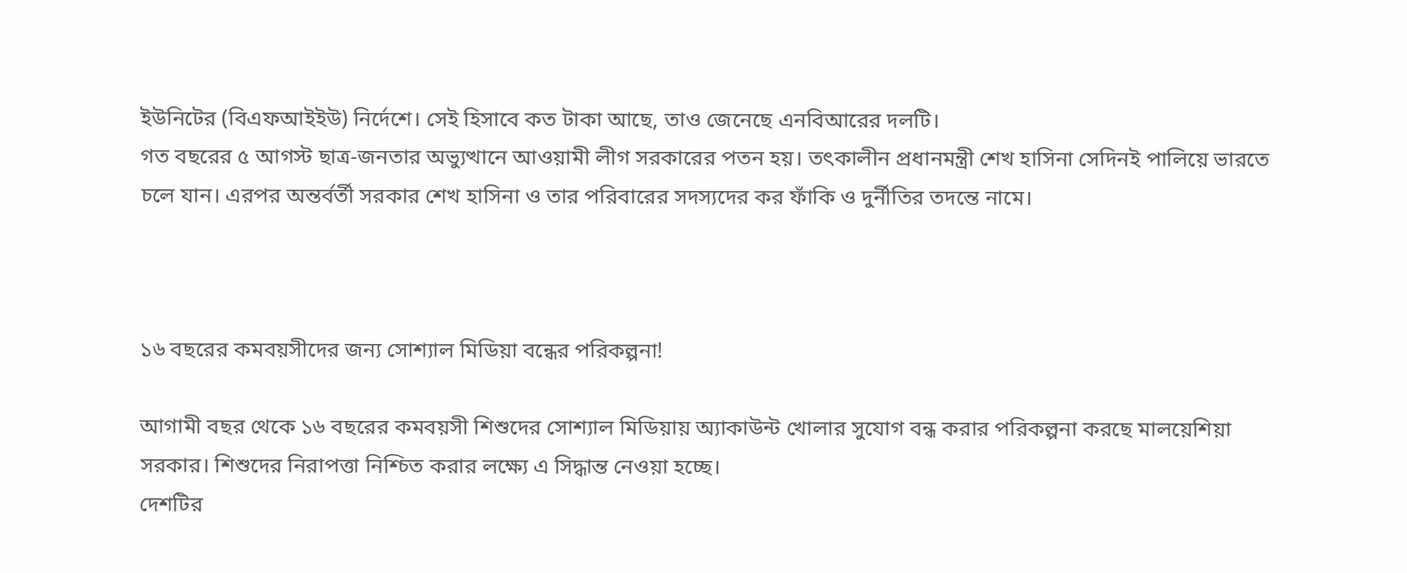ইউনিটের (বিএফআইইউ) নির্দেশে। সেই হিসাবে কত টাকা আছে, তাও জেনেছে এনবিআরের দলটি।
গত বছরের ৫ আগস্ট ছাত্র-জনতার অভ্যুত্থানে আওয়ামী লীগ সরকারের পতন হয়। তৎকালীন প্রধানমন্ত্রী শেখ হাসিনা সেদিনই পালিয়ে ভারতে চলে যান। এরপর অন্তর্বর্তী সরকার শেখ হাসিনা ও তার পরিবারের সদস্যদের কর ফাঁকি ও দুর্নীতির তদন্তে নামে।



১৬ বছরের কমবয়সীদের জন্য সোশ্যাল মিডিয়া বন্ধের পরিকল্পনা!

আগামী বছর থেকে ১৬ বছরের কমবয়সী শিশুদের সোশ্যাল মিডিয়ায় অ্যাকাউন্ট খোলার সুযোগ বন্ধ করার পরিকল্পনা করছে মালয়েশিয়া সরকার। শিশুদের নিরাপত্তা নিশ্চিত করার লক্ষ্যে এ সিদ্ধান্ত নেওয়া হচ্ছে।
দেশটির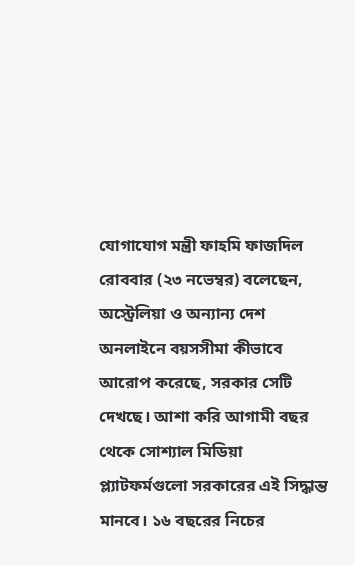যোগাযোগ মন্ত্রী ফাহমি ফাজদিল রোববার (২৩ নভেম্বর) বলেছেন, অস্ট্রেলিয়া ও অন্যান্য দেশ অনলাইনে বয়সসীমা কীভাবে আরোপ করেছে, সরকার সেটি দেখছে। আশা করি আগামী বছর থেকে সোশ্যাল মিডিয়া প্ল্যাটফর্মগুলো সরকারের এই সিদ্ধান্ত মানবে। ১৬ বছরের নিচের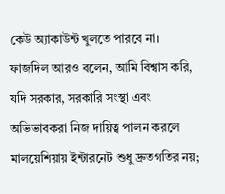কেউ অ্যাকাউন্ট খুলতে পারবে না।
ফাজদিল আরও বলেন, আমি বিশ্বাস করি, যদি সরকার, সরকারি সংস্থা এবং অভিভাবকরা নিজ দায়িত্ব পালন করলে মালয়েশিয়ায় ইন্টারনেট শুধু দ্রুতগতির নয়;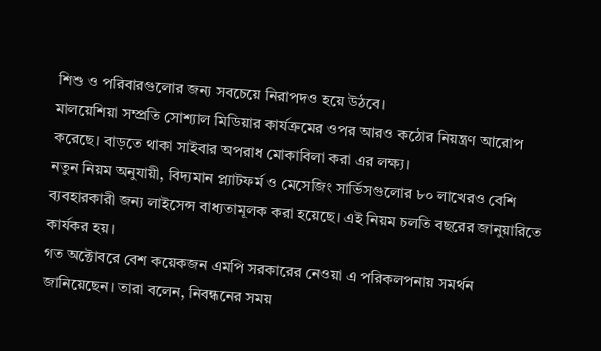শিশু ও পরিবারগুলোর জন্য সবচেয়ে নিরাপদও হয়ে উঠবে।
মালয়েশিয়া সম্প্রতি সোশ্যাল মিডিয়ার কার্যক্রমের ওপর আরও কঠোর নিয়ন্ত্রণ আরোপ করেছে। বাড়তে থাকা সাইবার অপরাধ মোকাবিলা করা এর লক্ষ্য।
নতুন নিয়ম অনুযায়ী, বিদ্যমান প্ল্যাটফর্ম ও মেসেজিং সার্ভিসগুলোর ৮০ লাখেরও বেশি ব্যবহারকারী জন্য লাইসেন্স বাধ্যতামূলক করা হয়েছে। এই নিয়ম চলতি বছরের জানুয়ারিতে কার্যকর হয়।
গত অক্টোবরে বেশ কয়েকজন এমপি সরকারের নেওয়া এ পরিকলপনায় সমর্থন জানিয়েছেন। তারা বলেন, নিবন্ধনের সময়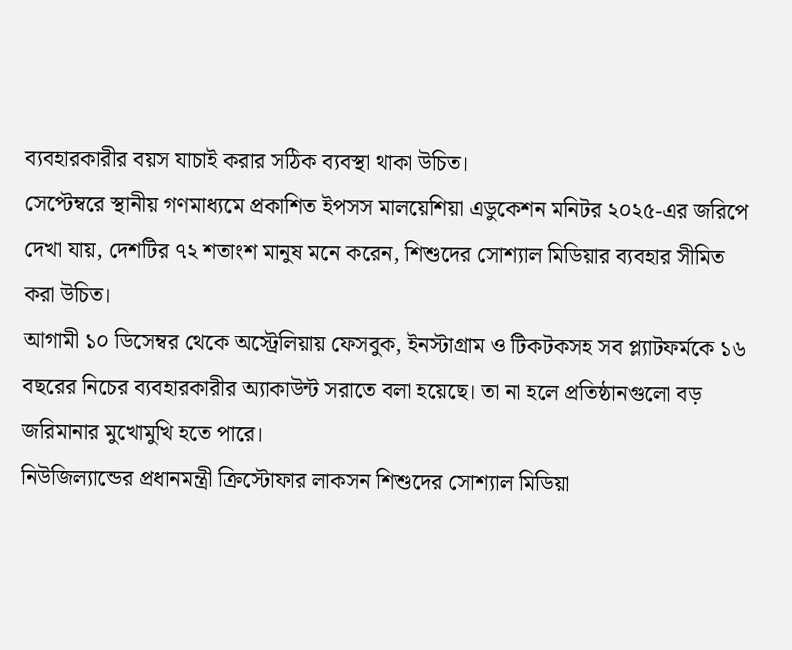ব্যবহারকারীর বয়স যাচাই করার সঠিক ব্যবস্থা থাকা উচিত।
সেপ্টেম্বরে স্থানীয় গণমাধ্যমে প্রকাশিত ইপসস মালয়েশিয়া এডুকেশন মনিটর ২০২৫-এর জরিপে দেখা যায়, দেশটির ৭২ শতাংশ মানুষ মনে করেন, শিশুদের সোশ্যাল মিডিয়ার ব্যবহার সীমিত করা উচিত।
আগামী ১০ ডিসেম্বর থেকে অস্ট্রেলিয়ায় ফেসবুক, ইনস্টাগ্রাম ও টিকটকসহ সব প্ল্যাটফর্মকে ১৬ বছরের নিচের ব্যবহারকারীর অ্যাকাউন্ট সরাতে বলা হয়েছে। তা না হলে প্রতিষ্ঠানগুলো বড় জরিমানার মুখোমুখি হতে পারে।
নিউজিল্যান্ডের প্রধানমন্ত্রী ক্রিস্টোফার লাকসন শিশুদের সোশ্যাল মিডিয়া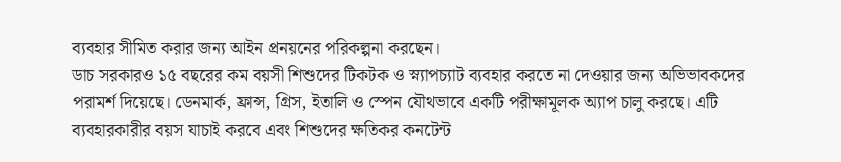ব্যবহার সীমিত করার জন্য আইন প্রনয়নের পরিকল্পনা করছেন।
ডাচ সরকারও ১৫ বছরের কম বয়সী শিশুদের টিকটক ও স্ন্যাপচ্যাট ব্যবহার করতে না দেওয়ার জন্য অভিভাবকদের পরামর্শ দিয়েছে। ডেনমার্ক, ফ্রান্স, গ্রিস, ইতালি ও স্পেন যৌথভাবে একটি পরীক্ষামূলক অ্যাপ চালু করছে। এটি ব্যবহারকারীর বয়স যাচাই করবে এবং শিশুদের ক্ষতিকর কনটেন্ট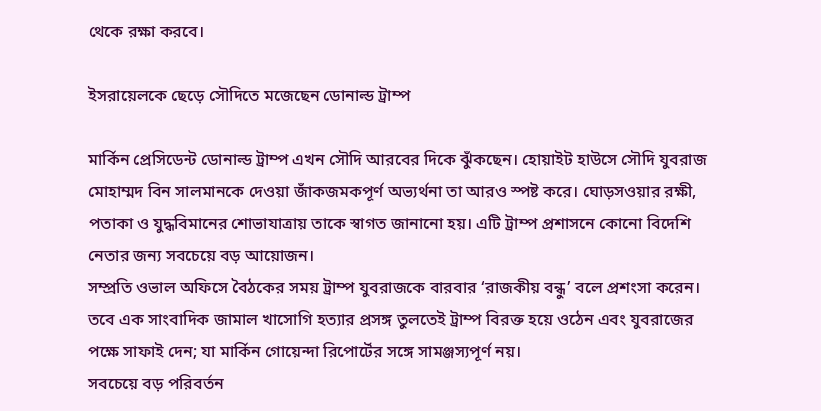থেকে রক্ষা করবে।

ইসরায়েলকে ছেড়ে সৌদিতে মজেছেন ডোনাল্ড ট্রাম্প

মার্কিন প্রেসিডেন্ট ডোনাল্ড ট্রাম্প এখন সৌদি আরবের দিকে ঝুঁকছেন। হোয়াইট হাউসে সৌদি যুবরাজ মোহাম্মদ বিন সালমানকে দেওয়া জাঁকজমকপূর্ণ অভ্যর্থনা তা আরও স্পষ্ট করে। ঘোড়সওয়ার রক্ষী, পতাকা ও যুদ্ধবিমানের শোভাযাত্রায় তাকে স্বাগত জানানো হয়। এটি ট্রাম্প প্রশাসনে কোনো বিদেশি নেতার জন্য সবচেয়ে বড় আয়োজন।
সম্প্রতি ওভাল অফিসে বৈঠকের সময় ট্রাম্প যুবরাজকে বারবার ‘রাজকীয় বন্ধু’ বলে প্রশংসা করেন। তবে এক সাংবাদিক জামাল খাসোগি হত্যার প্রসঙ্গ তুলতেই ট্রাম্প বিরক্ত হয়ে ওঠেন এবং যুবরাজের পক্ষে সাফাই দেন; যা মার্কিন গোয়েন্দা রিপোর্টের সঙ্গে সামঞ্জস্যপূর্ণ নয়।
সবচেয়ে বড় পরিবর্তন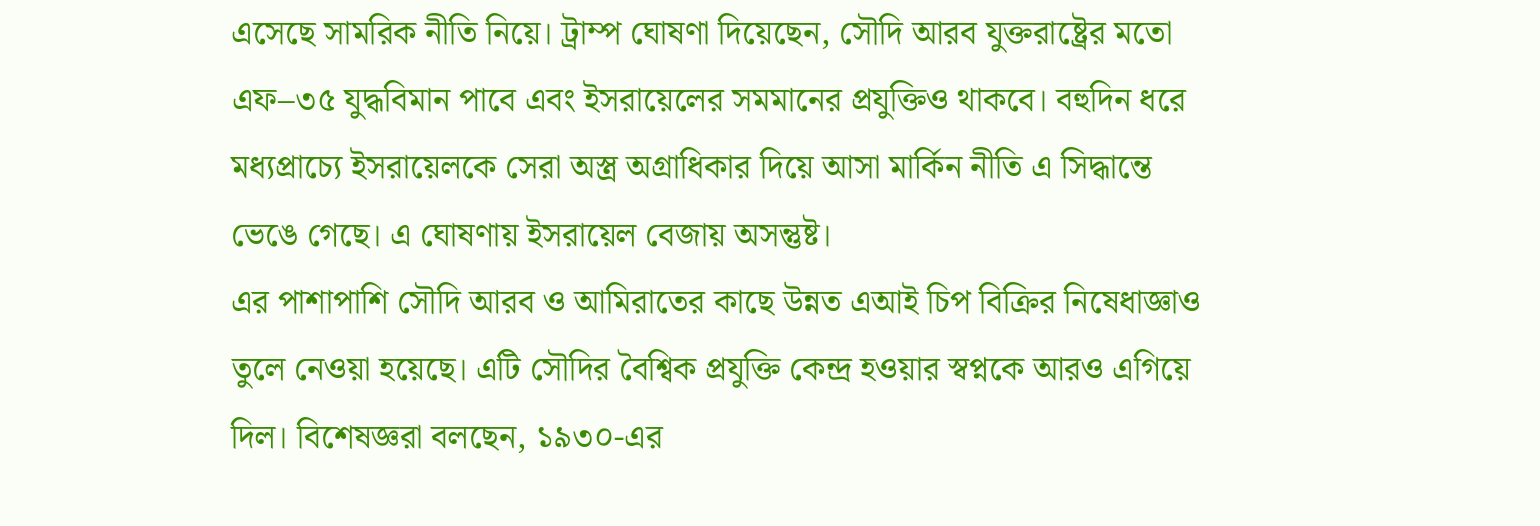এসেছে সামরিক নীতি নিয়ে। ট্রাম্প ঘোষণা দিয়েছেন, সৌদি আরব যুক্তরাষ্ট্রের মতো এফ–৩৫ যুদ্ধবিমান পাবে এবং ইসরায়েলের সমমানের প্রযুক্তিও থাকবে। বহুদিন ধরে মধ্যপ্রাচ্যে ইসরায়েলকে সেরা অস্ত্র অগ্রাধিকার দিয়ে আসা মার্কিন নীতি এ সিদ্ধান্তে ভেঙে গেছে। এ ঘোষণায় ইসরায়েল বেজায় অসন্তুষ্ট।
এর পাশাপাশি সৌদি আরব ও আমিরাতের কাছে উন্নত এআই চিপ বিক্রির নিষেধাজ্ঞাও তুলে নেওয়া হয়েছে। এটি সৌদির বৈশ্বিক প্রযুক্তি কেন্দ্র হওয়ার স্বপ্নকে আরও এগিয়ে দিল। বিশেষজ্ঞরা বলছেন, ১৯৩০-এর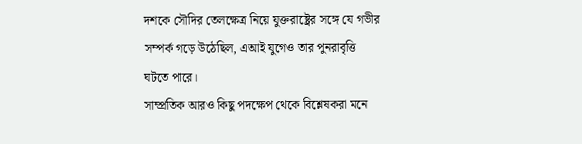দশকে সৌদির তেলক্ষেত্র নিয়ে যুক্তরাষ্ট্রের সঙ্গে যে গভীর সম্পর্ক গড়ে উঠেছিল, এআই যুগেও তার পুনরাবৃত্তি ঘটতে পারে।
সাম্প্রতিক আরও কিছু পদক্ষেপ থেকে বিশ্লেষকরা মনে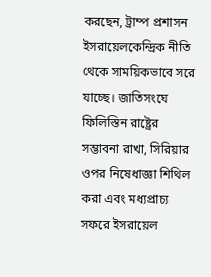করছেন, ট্রাম্প প্রশাসন ইসরায়েলকেন্দ্রিক নীতি থেকে সাময়িকভাবে সরে যাচ্ছে। জাতিসংঘে ফিলিস্তিন রাষ্ট্রের সম্ভাবনা রাখা, সিরিয়ার ওপর নিষেধাজ্ঞা শিথিল করা এবং মধ্যপ্রাচ্য সফরে ইসরায়েল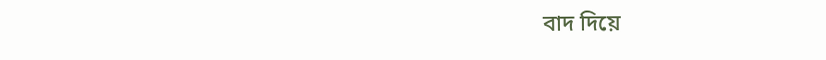বাদ দিয়ে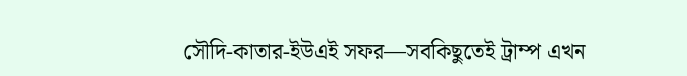সৌদি-কাতার-ইউএই সফর—সবকিছুতেই ট্রাম্প এখন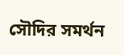সৌদির সমর্থন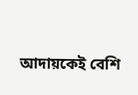আদায়কেই বেশি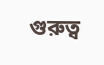গুরুত্ব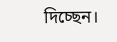দিচ্ছেন।